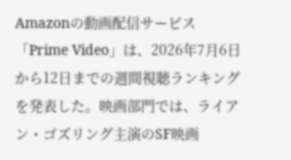Amazonの動画配信サービス「Prime Video」は、2026年7月6日から12日までの週間視聴ランキングを発表した。映画部門では、ライアン・ゴズリング主演のSF映画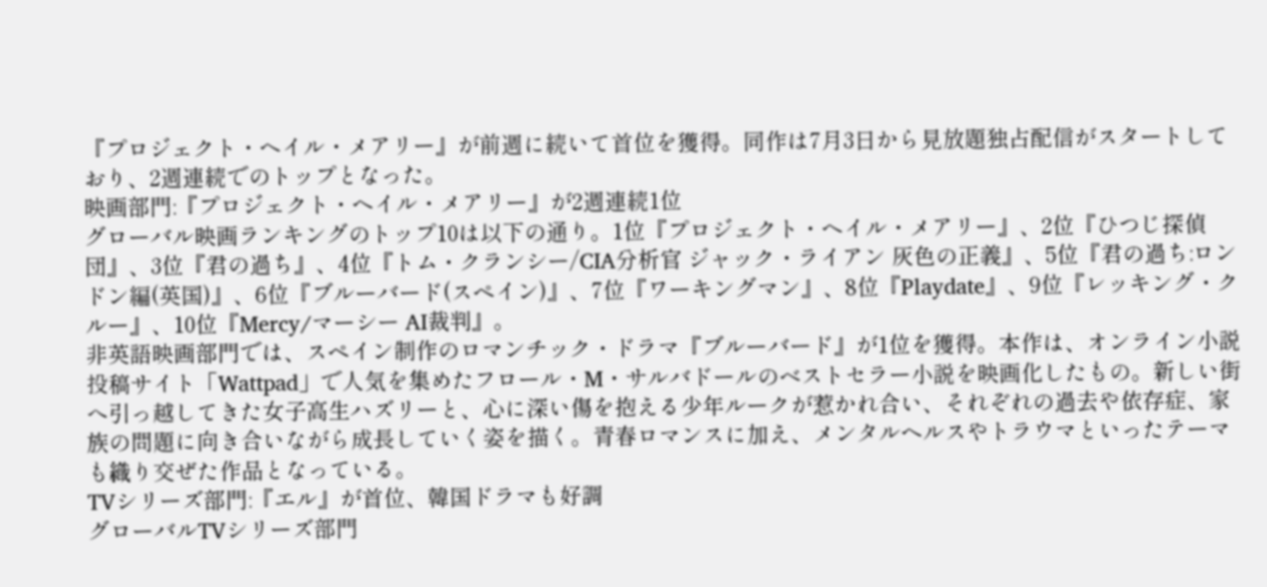『プロジェクト・ヘイル・メアリー』が前週に続いて首位を獲得。同作は7月3日から見放題独占配信がスタートしており、2週連続でのトップとなった。
映画部門:『プロジェクト・ヘイル・メアリー』が2週連続1位
グローバル映画ランキングのトップ10は以下の通り。1位『プロジェクト・ヘイル・メアリー』、2位『ひつじ探偵団』、3位『君の過ち』、4位『トム・クランシー/CIA分析官 ジャック・ライアン 灰色の正義』、5位『君の過ち:ロンドン編(英国)』、6位『ブルーバード(スペイン)』、7位『ワーキングマン』、8位『Playdate』、9位『レッキング・クルー』、10位『Mercy/マーシー AI裁判』。
非英語映画部門では、スペイン制作のロマンチック・ドラマ『ブルーバード』が1位を獲得。本作は、オンライン小説投稿サイト「Wattpad」で人気を集めたフロール・M・サルバドールのベストセラー小説を映画化したもの。新しい街へ引っ越してきた女子高生ハズリーと、心に深い傷を抱える少年ルークが惹かれ合い、それぞれの過去や依存症、家族の問題に向き合いながら成長していく姿を描く。青春ロマンスに加え、メンタルヘルスやトラウマといったテーマも織り交ぜた作品となっている。
TVシリーズ部門:『エル』が首位、韓国ドラマも好調
グローバルTVシリーズ部門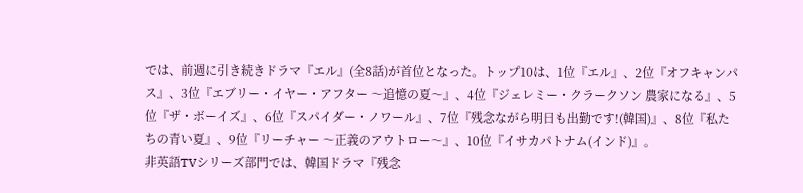では、前週に引き続きドラマ『エル』(全8話)が首位となった。トップ10は、1位『エル』、2位『オフキャンパス』、3位『エブリー・イヤー・アフター 〜追憶の夏〜』、4位『ジェレミー・クラークソン 農家になる』、5位『ザ・ボーイズ』、6位『スパイダー・ノワール』、7位『残念ながら明日も出勤です!(韓国)』、8位『私たちの青い夏』、9位『リーチャー 〜正義のアウトロー〜』、10位『イサカパトナム(インド)』。
非英語TVシリーズ部門では、韓国ドラマ『残念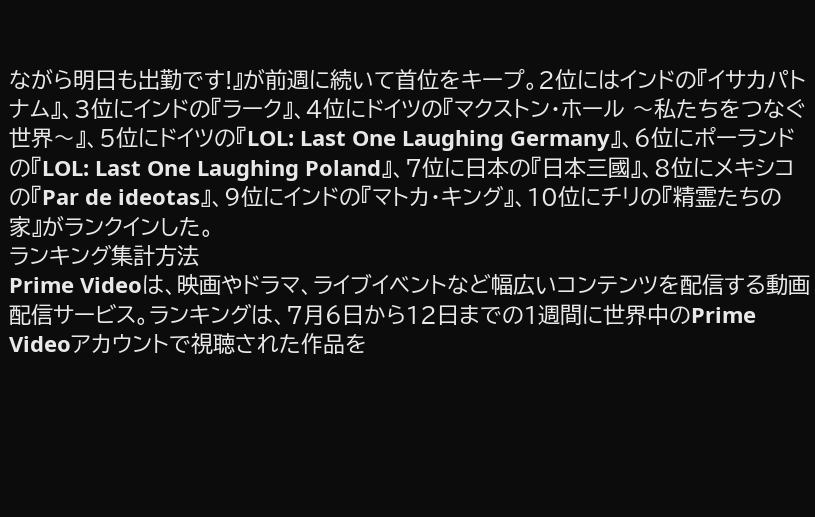ながら明日も出勤です!』が前週に続いて首位をキープ。2位にはインドの『イサカパトナム』、3位にインドの『ラーク』、4位にドイツの『マクストン・ホール 〜私たちをつなぐ世界〜』、5位にドイツの『LOL: Last One Laughing Germany』、6位にポーランドの『LOL: Last One Laughing Poland』、7位に日本の『日本三國』、8位にメキシコの『Par de ideotas』、9位にインドの『マトカ・キング』、10位にチリの『精霊たちの家』がランクインした。
ランキング集計方法
Prime Videoは、映画やドラマ、ライブイベントなど幅広いコンテンツを配信する動画配信サービス。ランキングは、7月6日から12日までの1週間に世界中のPrime Videoアカウントで視聴された作品を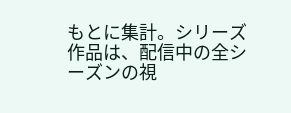もとに集計。シリーズ作品は、配信中の全シーズンの視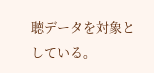聴データを対象としている。